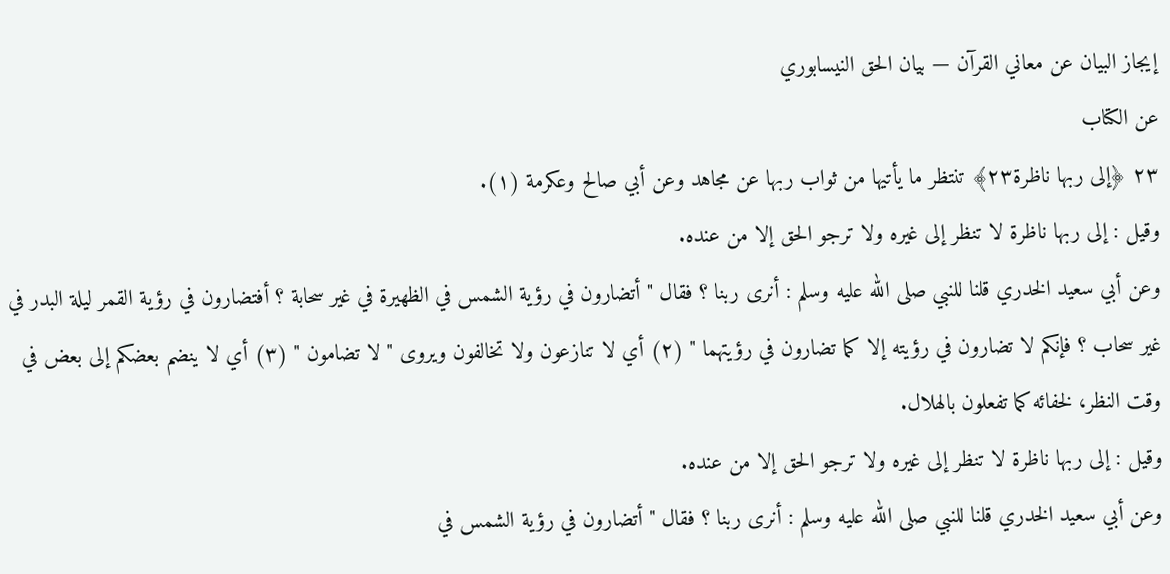إيجاز البيان عن معاني القرآن — بيان الحق النيسابوري
عن الكتاب
٢٣ ﴿إلى ربها ناظرة٢٣﴾ تنتظر ما يأتيها من ثواب ربها عن مجاهد وعن أبي صالح وعكرمة (١).
وقيل : إلى ربها ناظرة لا تنظر إلى غيره ولا ترجو الحق إلا من عنده.
وعن أبي سعيد الخدري قلنا للنبي صلى الله عليه وسلم : أنرى ربنا ؟ فقال " أتضارون في رؤية الشمس في الظهيرة في غير سحابة ؟ أفتضارون في رؤية القمر ليلة البدر في غير سحاب ؟ فإنكم لا تضارون في رؤيته إلا كما تضارون في رؤيتهما " (٢) أي لا تنازعون ولا تخالفون ويروى " لا تضامون " (٣) أي لا ينضم بعضكم إلى بعض في وقت النظر، لخفائه كما تفعلون بالهلال.
وقيل : إلى ربها ناظرة لا تنظر إلى غيره ولا ترجو الحق إلا من عنده.
وعن أبي سعيد الخدري قلنا للنبي صلى الله عليه وسلم : أنرى ربنا ؟ فقال " أتضارون في رؤية الشمس في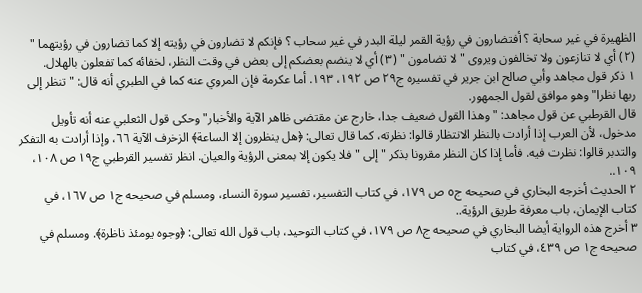الظهيرة في غير سحابة ؟ أفتضارون في رؤية القمر ليلة البدر في غير سحاب ؟ فإنكم لا تضارون في رؤيته إلا كما تضارون في رؤيتهما " (٢) أي لا تنازعون ولا تخالفون ويروى " لا تضامون " (٣) أي لا ينضم بعضكم إلى بعض في وقت النظر، لخفائه كما تفعلون بالهلال.
١ ذكر قول مجاهد وأبي صالح ابن جرير في تفسيره ج٢٩ ص ١٩٢، ١٩٣. أما عكرمة فإن المروي عنه كما في الطبري أنه قال: " تنظر إلى ربها نظرا" وهو موافق لقول الجمهور.
قال القرطبي عن قول مجاهد: " وهذا القول ضعيف جدا، خارج عن مقتضى ظاهر الآية والأخبار" وحكى قول الثعلبي عنه أنه تأويل مدخول، لأن العرب إذا أرادت بالنظر الانتظار قالوا: نظرته، كما قال تعالى: ﴿هل ينظرون إلا الساعة﴾ الزخرف الآية ٦٦، وإذا أرادت به التفكر والتدبر قالوا: نظرت فيه. فأما إذا كان النظر مقرونا بذكر " إلى " فلا يكون إلا بمعنى الرؤية والعيان. انظر تفسير القرطبي ج١٩ ص ١٠٨، ١٠٩..
٢ الحديث أخرجه البخاري في صحيحه ج٥ ص ١٧٩، في كتاب التفسير، تفسير سورة النساء، ومسلم في صحيحه ج١ ص ١٦٧، في كتاب الإيمان، باب معرفة طريق الرؤية..
٣ أخرج هذه الرواية أيضا البخاري في صحيحه ج٨ ص ١٧٩، في كتاب التوحيد، باب قول الله تعالى: ﴿وجوه يومئذ ناظرة﴾. ومسلم في صحيحه ج١ ص ٤٣٩، في كتاب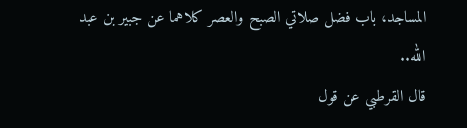المساجد، باب فضل صلاتي الصبح والعصر كلاهما عن جبير بن عبد الله..
قال القرطبي عن قول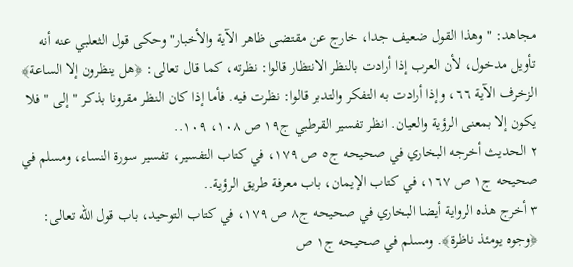مجاهد: " وهذا القول ضعيف جدا، خارج عن مقتضى ظاهر الآية والأخبار" وحكى قول الثعلبي عنه أنه تأويل مدخول، لأن العرب إذا أرادت بالنظر الانتظار قالوا: نظرته، كما قال تعالى: ﴿هل ينظرون إلا الساعة﴾ الزخرف الآية ٦٦، وإذا أرادت به التفكر والتدبر قالوا: نظرت فيه. فأما إذا كان النظر مقرونا بذكر " إلى " فلا يكون إلا بمعنى الرؤية والعيان. انظر تفسير القرطبي ج١٩ ص ١٠٨، ١٠٩..
٢ الحديث أخرجه البخاري في صحيحه ج٥ ص ١٧٩، في كتاب التفسير، تفسير سورة النساء، ومسلم في صحيحه ج١ ص ١٦٧، في كتاب الإيمان، باب معرفة طريق الرؤية..
٣ أخرج هذه الرواية أيضا البخاري في صحيحه ج٨ ص ١٧٩، في كتاب التوحيد، باب قول الله تعالى: ﴿وجوه يومئذ ناظرة﴾. ومسلم في صحيحه ج١ ص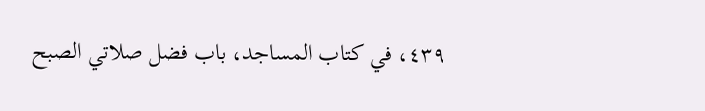٤٣٩، في كتاب المساجد، باب فضل صلاتي الصبح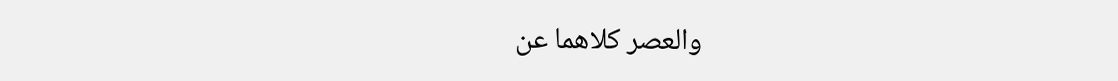والعصر كلاهما عن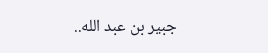جبير بن عبد الله..